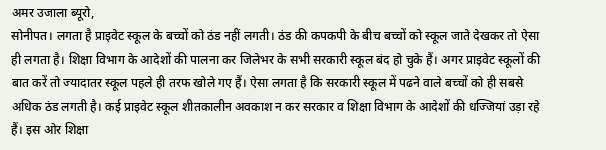अमर उजाला ब्यूरो,
सोनीपत। लगता है प्राइवेट स्कूल के बच्चों को ठंड नहीं लगती। ठंड की कपकपी के बीच बच्चों को स्कूल जाते देखकर तो ऐसा ही लगता है। शिक्षा विभाग के आदेशों की पालना कर जिलेभर के सभी सरकारी स्कूल बंद हो चुके हैं। अगर प्राइवेट स्कूलों की बात करें तो ज्यादातर स्कूल पहले ही तरफ खोले गए हैं। ऐसा लगता है कि सरकारी स्कूल में पढने वाले बच्चों को ही सबसे अधिक ठंड लगती है। कई प्राइवेट स्कूल शीतकालीन अवकाश न कर सरकार व शिक्षा विभाग के आदेशों की धज्जियां उड़ा रहे हैं। इस ओर शिक्षा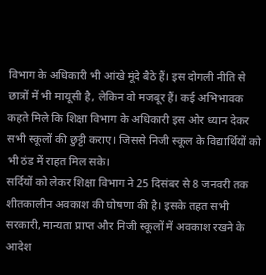विभाग के अधिकारी भी आंखे मूंदे बैठे हैं। इस दोगली नीति से छात्रों में भी मायूसी है, लेकिन वो मजबूर हैं। कई अभिभावक कहते मिले कि शिक्षा विभाग के अधिकारी इस ओर ध्यान देकर सभी स्कूलों की छुट्टी कराए। जिससे निजी स्कूल के विद्यार्थियों को भी ठंड में राहत मिल सके।
सर्दियों को लेकर शिक्षा विभाग ने 25 दिसंबर से 8 जनवरी तक शीतकालीन अवकाश की घोषणा की है। इसके तहत सभी सरकारी, मान्यता प्राप्त और निजी स्कूलों में अवकाश रखने के आदेश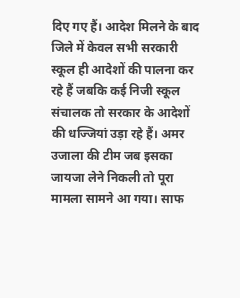दिए गए हैं। आदेश मिलने के बाद जिले में केवल सभी सरकारी स्कूल ही आदेशों की पालना कर रहे हैं जबकि कई निजी स्कूल संचालक तो सरकार के आदेशों की धज्जियां उड़ा रहे हैं। अमर उजाला की टीम जब इसका जायजा लेने निकली तो पूरा मामला सामने आ गया। साफ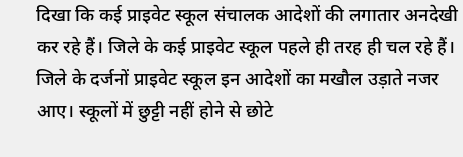दिखा कि कई प्राइवेट स्कूल संचालक आदेशों की लगातार अनदेखी कर रहे हैं। जिले के कई प्राइवेट स्कूल पहले ही तरह ही चल रहे हैं। जिले के दर्जनों प्राइवेट स्कूल इन आदेशों का मखौल उड़ाते नजर आए। स्कूलों में छुट्टी नहीं होने से छोटे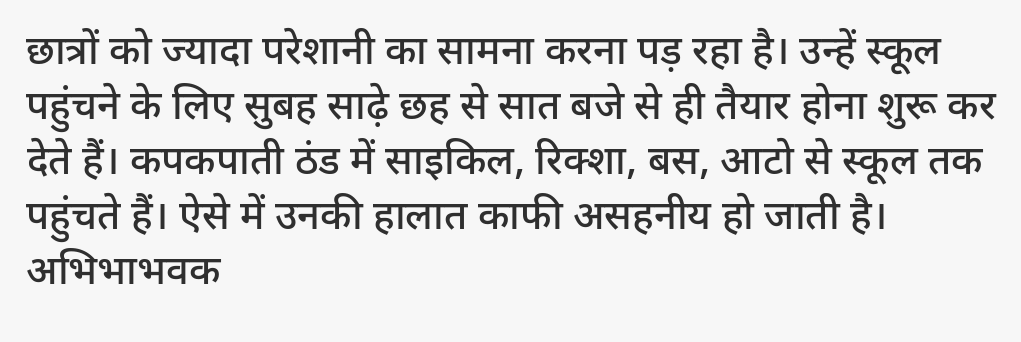छात्रों को ज्यादा परेशानी का सामना करना पड़ रहा है। उन्हें स्कूल पहुंचने के लिए सुबह साढ़े छह से सात बजे से ही तैयार होना शुरू कर देते हैं। कपकपाती ठंड में साइकिल, रिक्शा, बस, आटो से स्कूल तक पहुंचते हैं। ऐसे में उनकी हालात काफी असहनीय हो जाती है।
अभिभाभवक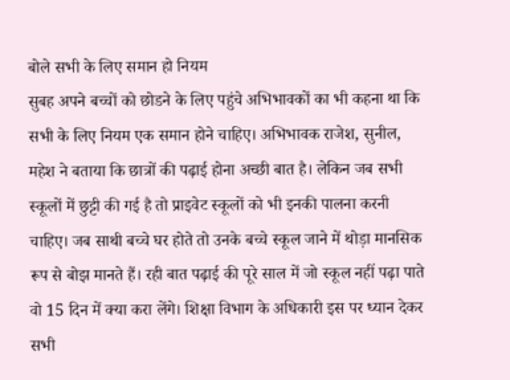बोले सभी के लिए समान हो नियम
सुबह अपने बच्चों को छोडने के लिए पहुंचे अभिभावकों का भी कहना था कि सभी के लिए नियम एक समान होने चाहिए। अभिभावक राजेश, सुनील, महेश ने बताया कि छात्रों की पढ़ाई होना अच्छी बात है। लेकिन जब सभी स्कूलों में छुट्टी की गई है तो प्राइवेट स्कूलों को भी इनकी पालना करनी चाहिए। जब साथी बच्चे घर होते तो उनके बच्चे स्कूल जाने में थोड़ा मानसिक रूप से बोझ मानते हैं। रही बात पढ़ाई की पूरे साल में जो स्कूल नहीं पढ़ा पाते वो 15 दिन में क्या करा लेंगे। शिक्षा विभाग के अधिकारी इस पर ध्यान देकर सभी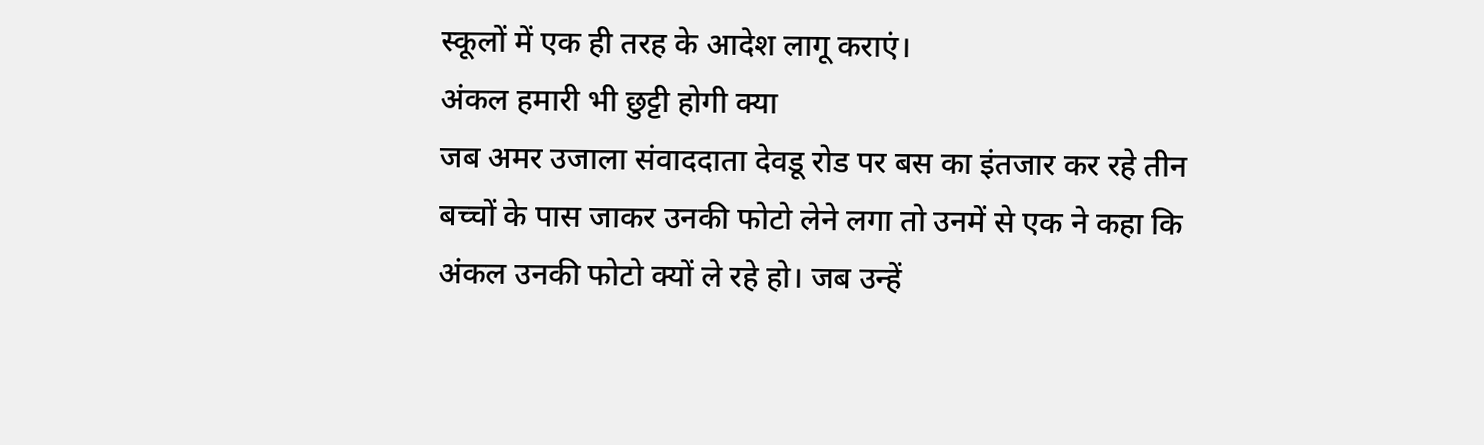स्कूलों में एक ही तरह के आदेश लागू कराएं।
अंकल हमारी भी छुट्टी होगी क्या
जब अमर उजाला संवाददाता देवडू रोड पर बस का इंतजार कर रहे तीन बच्चों के पास जाकर उनकी फोटो लेने लगा तो उनमें से एक ने कहा कि अंकल उनकी फोटो क्यों ले रहे हो। जब उन्हें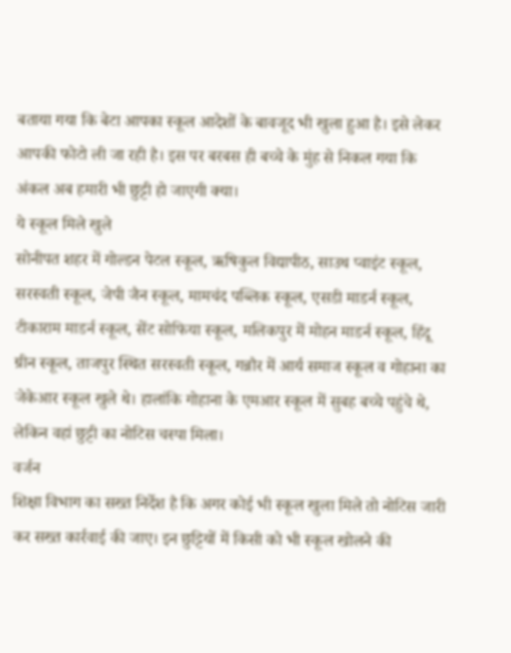बताया गया कि बेटा आपका स्कूल आदेशों के बावजूद भी खुला हुआ है। इसे लेकर आपकी फोटो ली जा रही है। इस पर बरबस ही बच्चे के मुंह से निकल गया कि अंकल अब हमारी भी छुट्टी हो जाएगी क्या।
ये स्कूल मिले खुले
सोनीपत शहर में गोल्डन पेटल स्कूल, ऋषिकुल विद्यापीठ, साउथ प्वाइंट स्कूल, सरस्वती स्कूल, जेपी जैन स्कूल, मामचंद पब्लिक स्कूल, एसडी माडर्न स्कूल, टीकाराम माडर्न स्कूल, सेंट सोफिया स्कूल, मलिकपुर में मोहन माडर्न स्कूल, हिंदू ग्रीन स्कूल, ताजपुर स्थित सरस्वती स्कूल, गन्नौर में आर्य समाज स्कूल व गोहाना का जेकेआर स्कूल खुले थे। हालांकि गोहाना के एमआर स्कूल में सुबह बच्चे पहुंचे थे, लेकिन वहां छुट्टी का नोटिस चस्पा मिला।
वर्जन
शिक्षा विभाग का सख्त निर्देश है कि अगर कोई भी स्कूल खुला मिले तो नोटिस जारी कर सख्त कार्रवाई की जाए। इन छुट्टियों में किसी को भी स्कूल खोलने की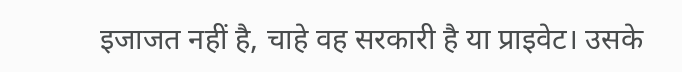इजाजत नहीं है, चाहे वह सरकारी है या प्राइवेट। उसके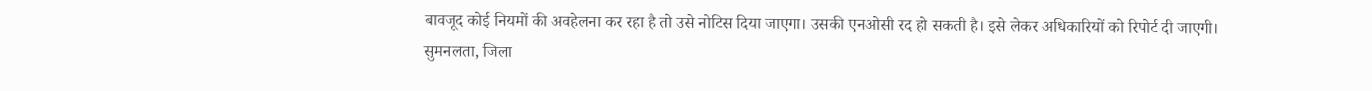बावजूद कोई नियमों की अवहेलना कर रहा है तो उसे नोटिस दिया जाएगा। उसकी एनओसी रद हो सकती है। इसे लेकर अधिकारियों को रिपोर्ट दी जाएगी।
सुमनलता, जिला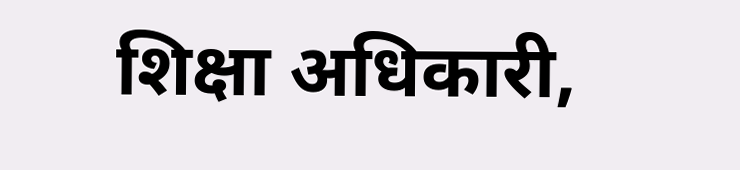शिक्षा अधिकारी,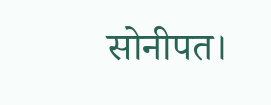सोनीपत।